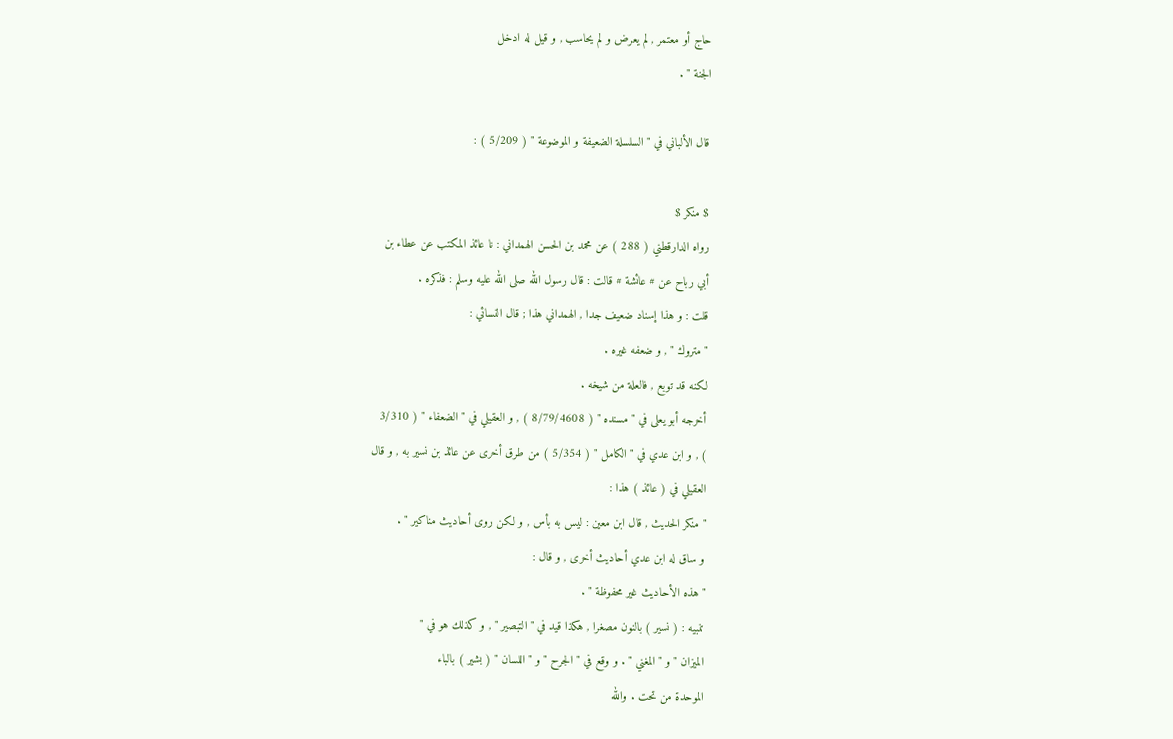حاج أو معتمر , لم يعرض و لم يحاسب , و قيل له ادخل
الجنة " .

قال الألباني في " السلسلة الضعيفة و الموضوعة " ( 5/209 ) :

$ منكر $
رواه الدارقطني ( 288 ) عن محمد بن الحسن الهمداني : نا عائذ المكتب عن عطاء بن
أبي رباح عن # عائشة # قالت : قال رسول الله صلى الله عليه وسلم : فذكره .
قلت : و هذا إسناد ضعيف جدا , الهمداني هذا ; قال النسائي :
" متروك " , و ضعفه غيره .
لكنه قد توبع , فالعلة من شيخه .
أخرجه أبو يعلى في " مسنده " ( 8/79/4608 ) , و العقيلي في " الضعفاء " ( 3/310
) , و ابن عدي في " الكامل " ( 5/354 ) من طرق أخرى عن عائذ بن نسير به , و قال
العقيلي في ( عائذ ) هذا :
" منكر الحديث , قال ابن معين : ليس به بأس , و لكن روى أحاديث مناكير " .
و ساق له ابن عدي أحاديث أخرى , و قال :
" هذه الأحاديث غير محفوظة " .
تنبيه : ( نسير ) بالنون مصغرا , هكذا قيد في " التبصير " , و كذلك هو في "
الميزان " و " المغني " . و وقع في " الجرح " و " اللسان " ( بشير ) بالباء
الموحدة من تحت . والله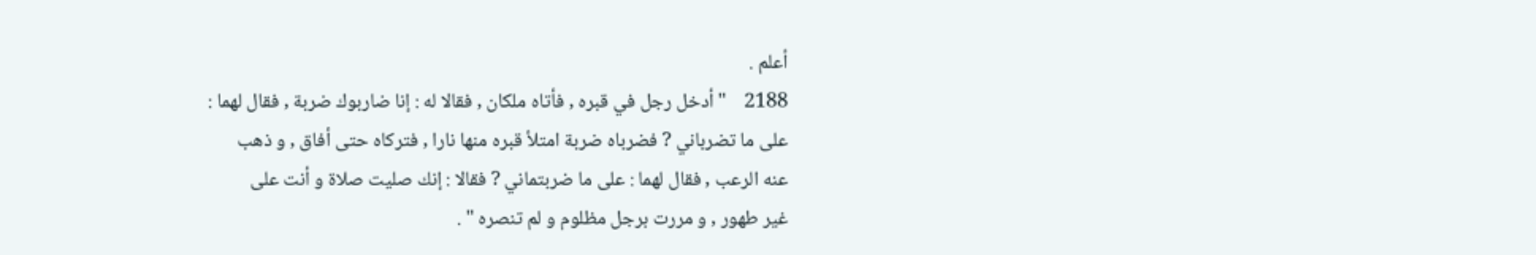أعلم .
2188    " أدخل رجل في قبره , فأتاه ملكان , فقالا له : إنا ضاربوك ضربة , فقال لهما :
على ما تضرباني ? فضرباه ضربة امتلأ قبره منها نارا , فتركاه حتى أفاق , و ذهب
عنه الرعب , فقال لهما : على ما ضربتماني ? فقالا : إنك صليت صلاة و أنت على
غير طهور , و مررت برجل مظلوم و لم تنصره " .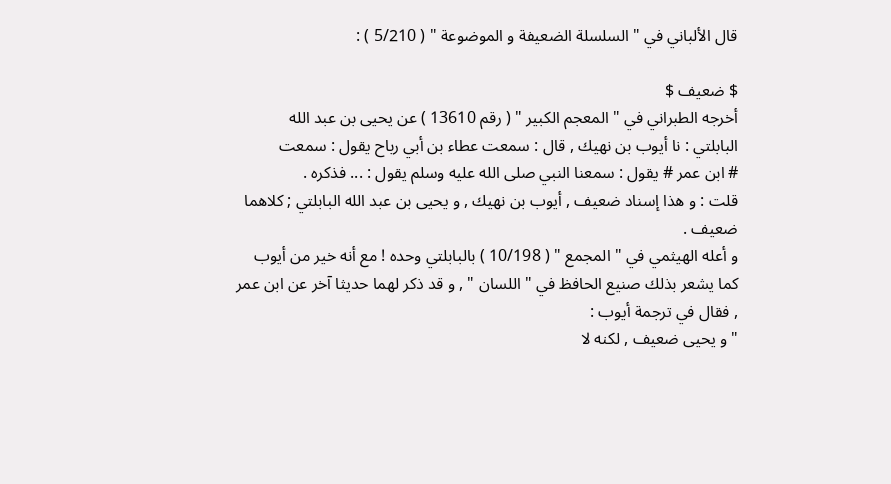قال الألباني في " السلسلة الضعيفة و الموضوعة " ( 5/210 ) :

$ ضعيف $
أخرجه الطبراني في " المعجم الكبير " ( رقم 13610 ) عن يحيى بن عبد الله
البابلتي : نا أيوب بن نهيك , قال : سمعت عطاء بن أبي رباح يقول : سمعت
# ابن عمر # يقول : سمعنا النبي صلى الله عليه وسلم يقول : ... فذكره .
قلت : و هذا إسناد ضعيف , أيوب بن نهيك , و يحيى بن عبد الله البابلتي ; كلاهما
ضعيف .
و أعله الهيثمي في " المجمع " ( 10/198 ) بالبابلتي وحده ! مع أنه خير من أيوب
كما يشعر بذلك صنيع الحافظ في " اللسان " , و قد ذكر لهما حديثا آخر عن ابن عمر
, فقال في ترجمة أيوب :
" و يحيى ضعيف , لكنه لا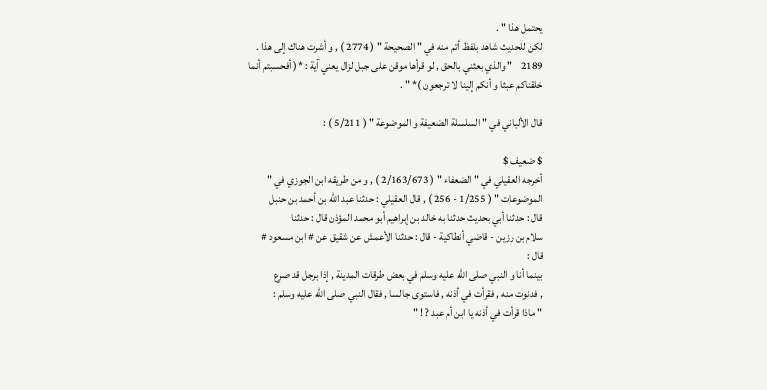يحتمل هذا " .
لكن للحديث شاهد بلفظ أتم منه في " الصحيحة " ( 2774 ) , و أشرت هناك إلى هذا .
2189    " والذي بعثني بالحق , لو قرأها موقن على جبل لزال يعني آية : *( أفحسبتم أنما
خلقناكم عبثا و أنكم إلينا لا ترجعون )* " .

قال الألباني في " السلسلة الضعيفة و الموضوعة " ( 5/211 ) :

$ ضعيف $
أخرجه العقيلي في " الضعفاء " ( 2/163/673 ) , و من طريقه ابن الجوزي في "
الموضوعات " ( 1/255 - 256 ) , قال العقيلي : حدثنا عبد الله بن أحمد بن حنبل
قال : حدثنا أبي بحديث حدثنا به خالد بن إبراهيم أبو محمد المؤذن قال : حدثنا
سلام بن رزين - قاضي أنطاكية - قال : حدثنا الأعمش عن شقيق عن # ابن مسعود #
قال :
بينما أنا و النبي صلى الله عليه وسلم في بعض طرقات المدينة , إذا برجل قد صرع
, فدنوت منه , فقرأت في أذنه , فاستوى جالسا , فقال النبي صلى الله عليه وسلم :
" ماذا قرأت في أذنه يا ابن أم عبد ? ! "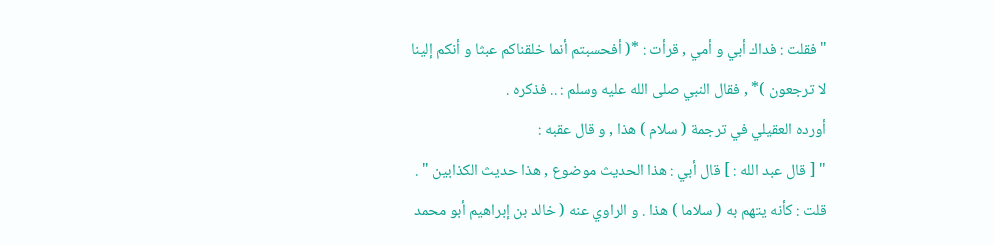" فقلت : فداك أبي و أمي , قرأت : *( أفحسبتم أنما خلقناكم عبثا و أنكم إلينا
لا ترجعون )* , فقال النبي صلى الله عليه وسلم : .. فذكره .
أورده العقيلي في ترجمة ( سلام ) هذا , و قال عقبه :
" [ قال عبد الله : ] قال أبي : هذا الحديث موضوع , هذا حديث الكذابين " .
قلت : كأنه يتهم به ( سلاما ) هذا . و الراوي عنه ( خالد بن إبراهيم أبو محمد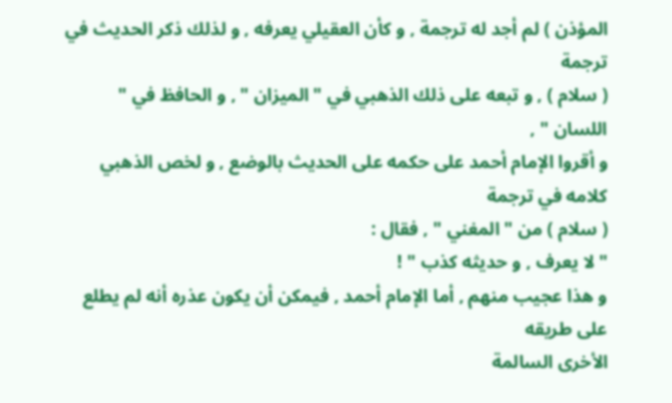المؤذن ) لم أجد له ترجمة , و كأن العقيلي يعرفه , و لذلك ذكر الحديث في ترجمة
( سلام ) , و تبعه على ذلك الذهبي في " الميزان " , و الحافظ في " اللسان " ,
و أقروا الإمام أحمد على حكمه على الحديث بالوضع , و لخص الذهبي كلامه في ترجمة
( سلام ) من " المغني " , فقال :
" لا يعرف , و حديثه كذب " !
و هذا عجيب منهم , أما الإمام أحمد , فيمكن أن يكون عذره أنه لم يطلع على طريقه
الأخرى السالمة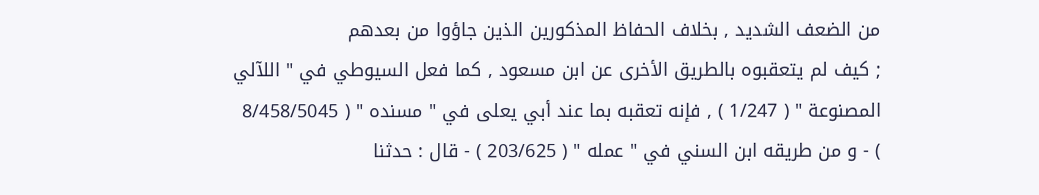من الضعف الشديد , بخلاف الحفاظ المذكورين الذين جاؤوا من بعدهم
; كيف لم يتعقبوه بالطريق الأخرى عن ابن مسعود , كما فعل السيوطي في " اللآلي
المصنوعة " ( 1/247 ) , فإنه تعقبه بما عند أبي يعلى في " مسنده " ( 8/458/5045
) - و من طريقه ابن السني في " عمله " ( 203/625 ) - قال : حدثنا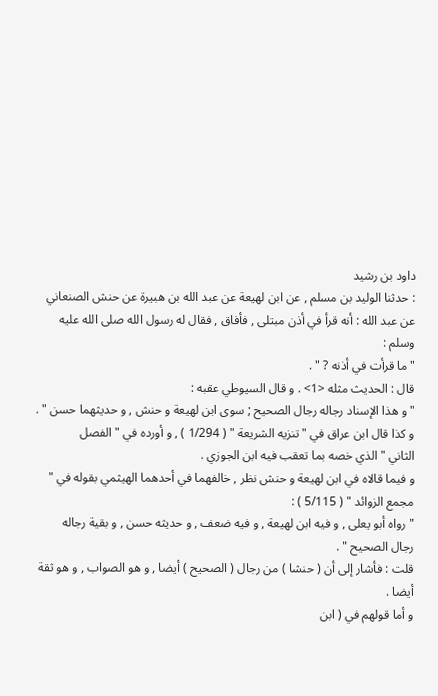داود بن رشيد
: حدثنا الوليد بن مسلم , عن ابن لهيعة عن عبد الله بن هبيرة عن حنش الصنعاني
عن عبد الله : أنه قرأ في أذن مبتلى , فأفاق , فقال له رسول الله صلى الله عليه
وسلم :
" ما قرأت في أذنه ? " .
قال : الحديث مثله <1> . و قال السيوطي عقبه :
" و هذا الإسناد رجاله رجال الصحيح ; سوى ابن لهيعة و حنش , و حديثهما حسن " .
و كذا قال ابن عراق في " تنزيه الشريعة " ( 1/294 ) , و أورده في " الفصل
الثاني " الذي خصه بما تعقب فيه ابن الجوزي .
و فيما قالاه في ابن لهيعة و حنش نظر , خالفهما في أحدهما الهيثمي بقوله في "
مجمع الزوائد " ( 5/115 ) :
" رواه أبو يعلى , و فيه ابن لهيعة , و فيه ضعف , و حديثه حسن , و بقية رجاله
رجال الصحيح " .
قلت : فأشار إلى أن ( حنشا ) من رجال ( الصحيح ) أيضا , و هو الصواب , و هو ثقة
أيضا .
و أما قولهم في ( ابن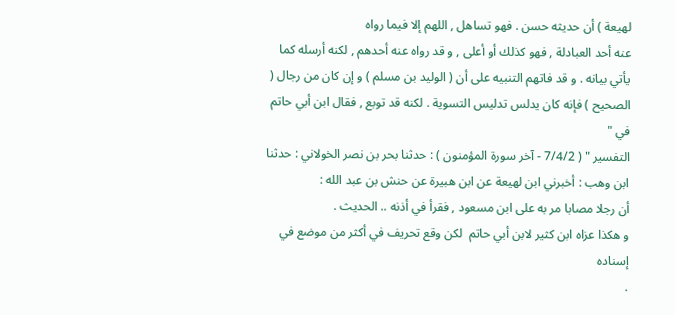لهيعة ) أن حديثه حسن . فهو تساهل , اللهم إلا فيما رواه
عنه أحد العبادلة , فهو كذلك أو أعلى , و قد رواه عنه أحدهم , لكنه أرسله كما
يأتي بيانه . و قد فاتهم التنبيه على أن ( الوليد بن مسلم ) و إن كان من رجال (
الصحيح ) فإنه كان يدلس تدليس التسوية . لكنه قد توبع , فقال ابن أبي حاتم في "
التفسير " ( 7/4/2 - آخر سورة المؤمنون ) : حدثنا بحر بن نصر الخولاني : حدثنا
ابن وهب : أخبرني ابن لهيعة عن ابن هبيرة عن حنش بن عبد الله :
أن رجلا مصابا مر به على ابن مسعود , فقرأ في أذنه .. الحديث .
و هكذا عزاه ابن كثير لابن أبي حاتم  لكن وقع تحريف في أكثر من موضع في إسناده
.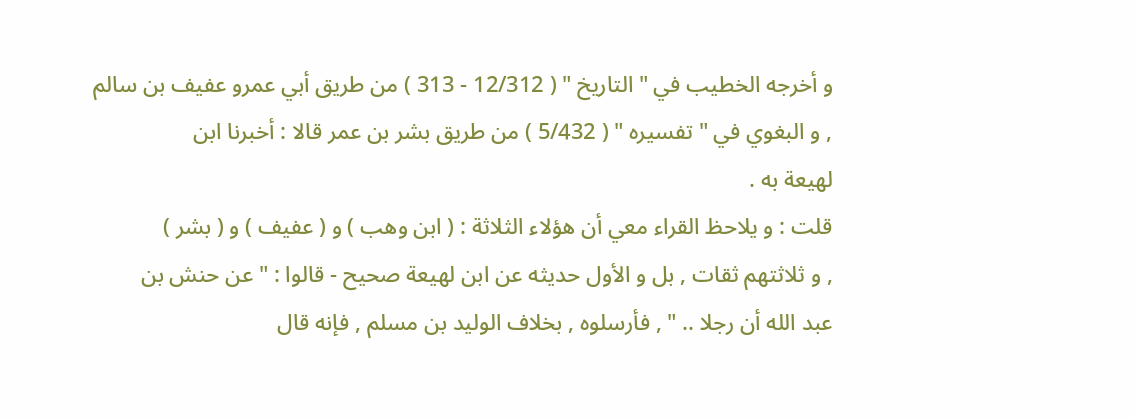و أخرجه الخطيب في " التاريخ " ( 12/312 - 313 ) من طريق أبي عمرو عفيف بن سالم
, و البغوي في " تفسيره " ( 5/432 ) من طريق بشر بن عمر قالا : أخبرنا ابن
لهيعة به .
قلت : و يلاحظ القراء معي أن هؤلاء الثلاثة : ( ابن وهب ) و ( عفيف ) و ( بشر )
, و ثلاثتهم ثقات , بل و الأول حديثه عن ابن لهيعة صحيح - قالوا : " عن حنش بن
عبد الله أن رجلا .. " , فأرسلوه , بخلاف الوليد بن مسلم , فإنه قال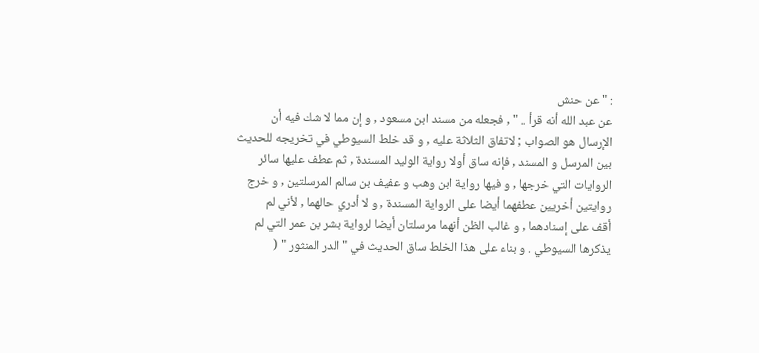: " عن حنش
عن عبد الله أنه قرأ .. " , فجعله من مسند ابن مسعود , و إن مما لا شك فيه أن
الإرسال هو الصواب ; لاتفاق الثلاثة عليه , و قد خلط السيوطي في تخريجه للحديث
بين المرسل و المسند , فإنه ساق أولا رواية الوليد المسندة , ثم عطف عليها سائر
الروايات التي خرجها , و فيها رواية ابن وهب و عفيف بن سالم المرسلتين , و خرج
روايتين أخريين عطفهما أيضا على الرواية المسندة , و لا أدري حالهما , لأني لم
أقف على إسنادهما , و غالب الظن أنهما مرسلتان أيضا لرواية بشر بن عمر التي لم
يذكرها السيوطي . و بناء على هذا الخلط ساق الحديث في " الدر المنثور " (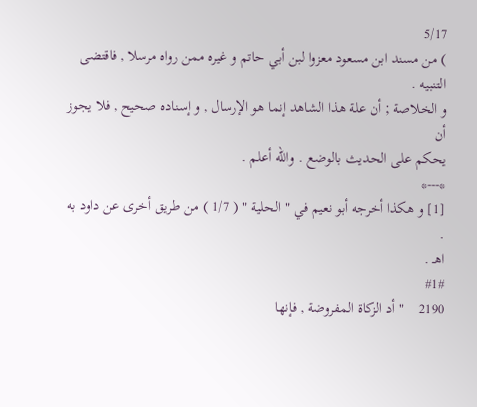5/17
) من مسند ابن مسعود معزوا لبن أبي حاتم و غيره ممن رواه مرسلا , فاقتضى
التنبيه .
و الخلاصة ; أن علة هذا الشاهد إنما هو الإرسال , و إسناده صحيح , فلا يجوز أن
يحكم على الحديث بالوضع . والله أعلم .
*---*
[1] و هكذا أخرجه أبو نعيم في " الحلية " ( 1/7 ) من طريق أخرى عن داود به  .
اهـ .
#1#
2190    " أد الزكاة المفروضة , فإنها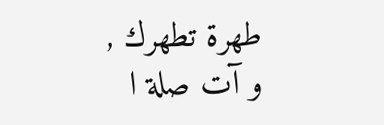طهرة تطهرك , و آت صلة ا